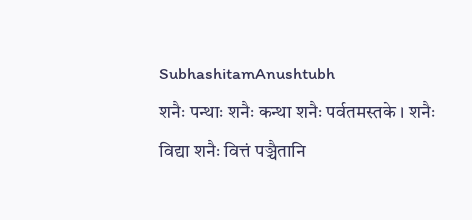SubhashitamAnushtubh
शनैः पन्थाः शनैः कन्था शनैः पर्वतमस्तके । शनैः विद्या शनैः वित्तं पञ्चैतानि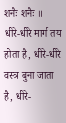शनैः शनैः ॥
धीरे-धीरे मार्ग तय होता है, धीरे-धीरे वस्त्र बुना जाता है, धीरे-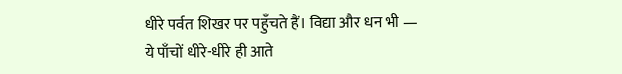धीरे पर्वत शिखर पर पहुँचते हैं। विद्या और धन भी — ये पाँचों धीरे-धीरे ही आते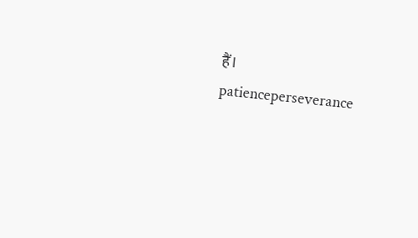हैं।
patienceperseverance